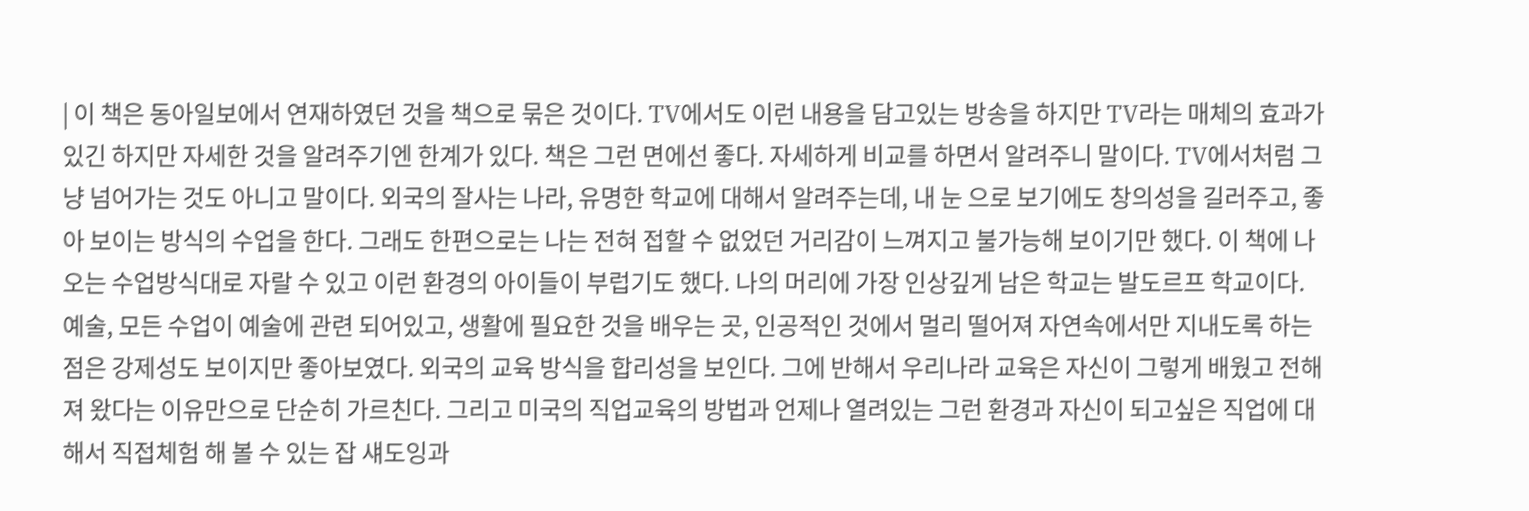| 이 책은 동아일보에서 연재하였던 것을 책으로 묶은 것이다. TV에서도 이런 내용을 담고있는 방송을 하지만 TV라는 매체의 효과가 있긴 하지만 자세한 것을 알려주기엔 한계가 있다. 책은 그런 면에선 좋다. 자세하게 비교를 하면서 알려주니 말이다. TV에서처럼 그냥 넘어가는 것도 아니고 말이다. 외국의 잘사는 나라, 유명한 학교에 대해서 알려주는데, 내 눈 으로 보기에도 창의성을 길러주고, 좋아 보이는 방식의 수업을 한다. 그래도 한편으로는 나는 전혀 접할 수 없었던 거리감이 느껴지고 불가능해 보이기만 했다. 이 책에 나오는 수업방식대로 자랄 수 있고 이런 환경의 아이들이 부럽기도 했다. 나의 머리에 가장 인상깊게 남은 학교는 발도르프 학교이다. 예술, 모든 수업이 예술에 관련 되어있고, 생활에 필요한 것을 배우는 곳, 인공적인 것에서 멀리 떨어져 자연속에서만 지내도록 하는 점은 강제성도 보이지만 좋아보였다. 외국의 교육 방식을 합리성을 보인다. 그에 반해서 우리나라 교육은 자신이 그렇게 배웠고 전해져 왔다는 이유만으로 단순히 가르친다. 그리고 미국의 직업교육의 방법과 언제나 열려있는 그런 환경과 자신이 되고싶은 직업에 대해서 직접체험 해 볼 수 있는 잡 섀도잉과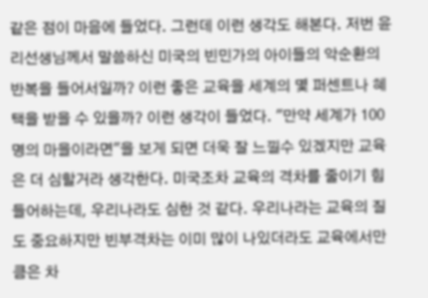같은 점이 마음에 들었다. 그런데 이런 생각도 해본다. 저번 윤리선생님께서 말씀하신 미국의 빈민가의 아이들의 악순환의 반복을 들어서일까? 이런 좋은 교육을 세계의 몇 퍼센트나 혜택을 받을 수 있을까? 이런 생각이 들었다. "만약 세계가 100명의 마을이라면"을 보게 되면 더욱 잘 느낄수 있겠지만 교육은 더 심할거라 생각한다. 미국조차 교육의 격차를 줄이기 힘들어하는데, 우리나라도 심한 것 같다. 우리나라는 교육의 질도 중요하지만 빈부격차는 이미 많이 나있더라도 교육에서만큼은 차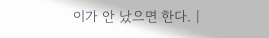이가 안 났으면 한다. |